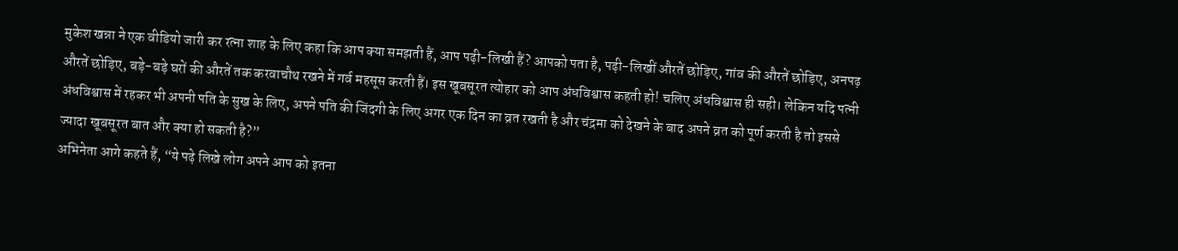मुकेश खन्ना ने एक वीडियो जारी कर रत्ना शाह के लिए कहा कि आप क्या समझती हैं, आप पढ़ी-लिखी हैं? आपको पता है, पढ़ी-लिखीं औरतें छोड़िए, गांव की औरतें छोड़िए, अनपढ़ औरतें छोड़िए, बड़े-बड़े घरों की औरतें तक करवाचौथ रखने में गर्व महसूस करती हैं। इस खूबसूरत त्योहार को आप अंधविश्वास कहती हो! चलिए अंधविश्वास ही सही। लेकिन यदि पत्नी अंधविश्वास में रहकर भी अपनी पति के सुख के लिए, अपने पति की जिंदगी के लिए अगर एक दिन का व्रत रखती है और चंद्रमा को देखने के बाद अपने व्रत को पूर्ण करती है तो इससे ज्यादा खूबसूरत बात और क्या हो सकती है?”
अभिनेता आगे कहते हैं, “ये पढ़े लिखे लोग अपने आप को इतना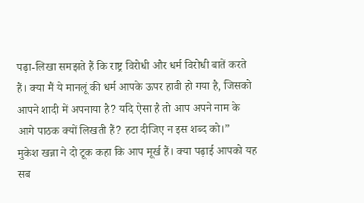पढ़ा-लिखा समझते हैं कि राष्ट्र विरोधी और धर्म विरोधी बातें करते हैं। क्या मैं ये मानलूं की धर्म आपके ऊपर हावी हो गया है, जिसको आपने शादी में अपनाया है? यदि ऐसा है तो आप अपने नाम के आगे पाठक क्यों लिखती हैं? हटा दीजिए न इस शब्द को।”
मुकेश खन्ना ने दो टूक कहा कि आप मूर्ख हैं। क्या पढ़ाई आपको यह सब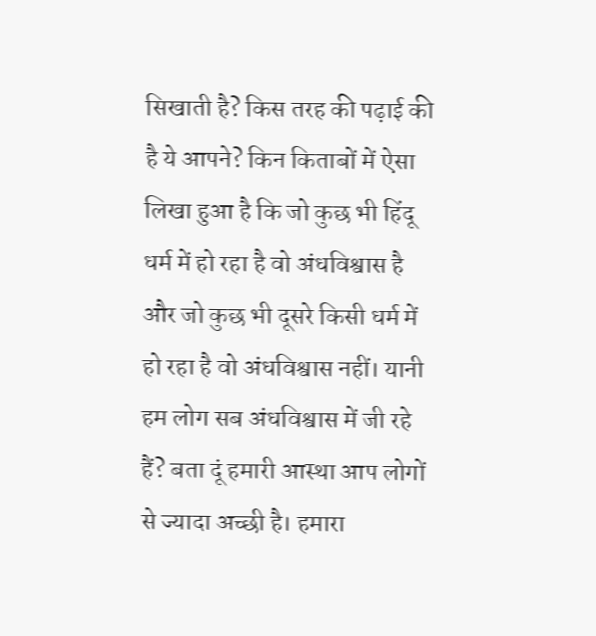सिखाती है? किस तरह की पढ़ाई की है ये आपने? किन किताबों में ऐसा लिखा हुआ है कि जो कुछ भी हिंदू धर्म में हो रहा है वो अंधविश्वास है और जो कुछ भी दूसरे किसी धर्म में हो रहा है वो अंधविश्वास नहीं। यानी हम लोग सब अंधविश्वास में जी रहे हैं? बता दूं हमारी आस्था आप लोगों से ज्यादा अच्छी है। हमारा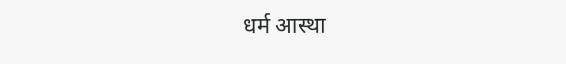धर्म आस्था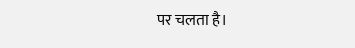पर चलता है।